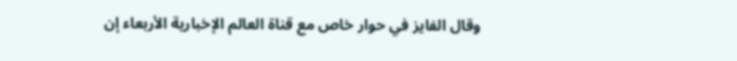وقال الفايز في حوار خاص مع قناة العالم الإخبارية الأربعاء إن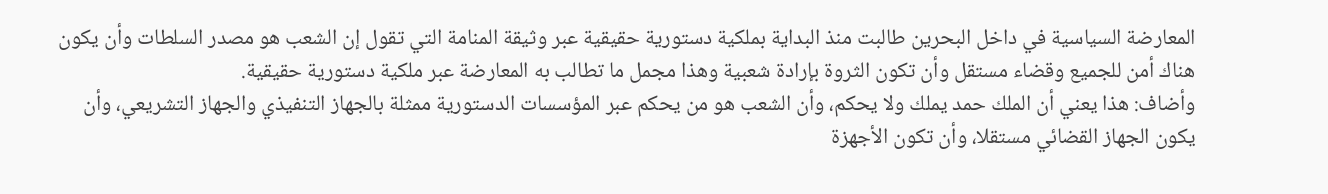المعارضة السياسية في داخل البحرين طالبت منذ البداية بملكية دستورية حقيقية عبر وثيقة المنامة التي تقول إن الشعب هو مصدر السلطات وأن يكون هناك أمن للجميع وقضاء مستقل وأن تكون الثروة بإرادة شعبية وهذا مجمل ما تطالب به المعارضة عبر ملكية دستورية حقيقية.
وأضاف: هذا يعني أن الملك حمد يملك ولا يحكم، وأن الشعب هو من يحكم عبر المؤسسات الدستورية ممثلة بالجهاز التنفيذي والجهاز التشريعي، وأن يكون الجهاز القضائي مستقلا، وأن تكون الأجهزة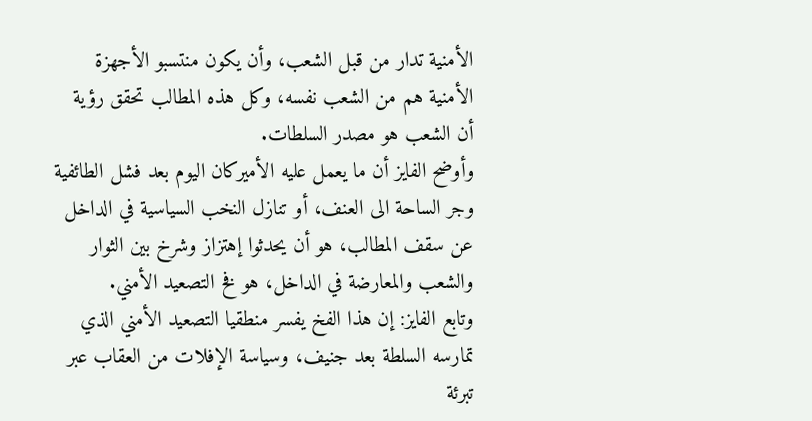الأمنية تدار من قبل الشعب، وأن يكون منتسبو الأجهزة الأمنية هم من الشعب نفسه، وكل هذه المطالب تحقق رؤية أن الشعب هو مصدر السلطات.
وأوضح الفايز أن ما يعمل عليه الأميركان اليوم بعد فشل الطائفية وجر الساحة الى العنف، أو تنازل النخب السياسية في الداخل عن سقف المطالب، هو أن يحدثوا إهتزاز وشرخ بين الثوار والشعب والمعارضة في الداخل، هو فخ التصعيد الأمني.
وتابع الفايز: إن هذا الفخ يفسر منطقيا التصعيد الأمني الذي تمارسه السلطة بعد جنيف، وسياسة الإفلات من العقاب عبر تبرئة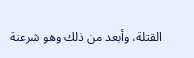القتلة، وأبعد من ذلك وهو شرعنة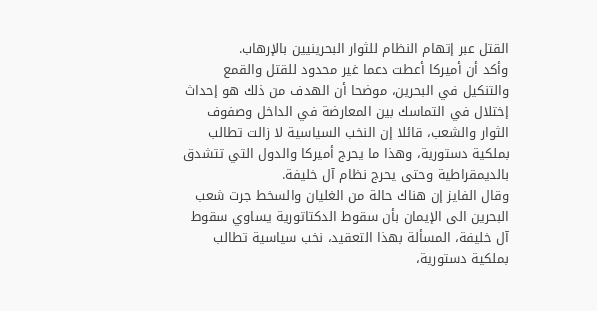القتل عبر إتهام النظام للثوار البحرينيين بالإرهاب.
وأكد أن أميركا أعطت دعما غير محدود للقتل والقمع والتنكيل في البحرين، موضحا أن الهدف من ذلك هو إحداث إختلال في التماسك بين المعارضة في الداخل وصفوف الثوار والشعب، قائلا إن النخب السياسية لا زالت تطالب بملكية دستورية، وهذا ما يحرج أميركا والدول التي تتشدق بالديمقراطية وحتى يحرج نظام آل خليفة.
وقال الفايز إن هناك حالة من الغليان والسخط جرت شعب البحرين الى الإيمان بأن سقوط الدكتاتورية يساوي سقوط آل خليفة، المسألة بهذا التعقيد، نخب سياسية تطالب بملكية دستورية،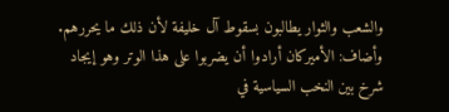والشعب والثوار يطالبون بسقوط آل خليفة لأن ذلك ما يحررهم.
وأضاف: الأميركان أرادوا أن يضربوا على هذا الوتر وهو إيجاد شرخ بين النخب السياسية في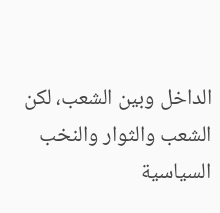الداخل وبين الشعب، لكن الشعب والثوار والنخب السياسية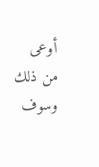أوعى من ذلك وسوف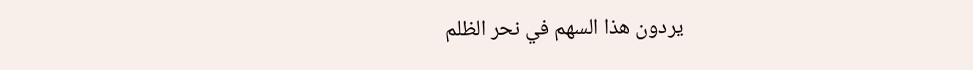يردون هذا السهم في نحر الظلم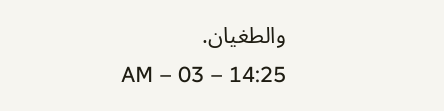والطغيان.
AM – 03 – 14:25